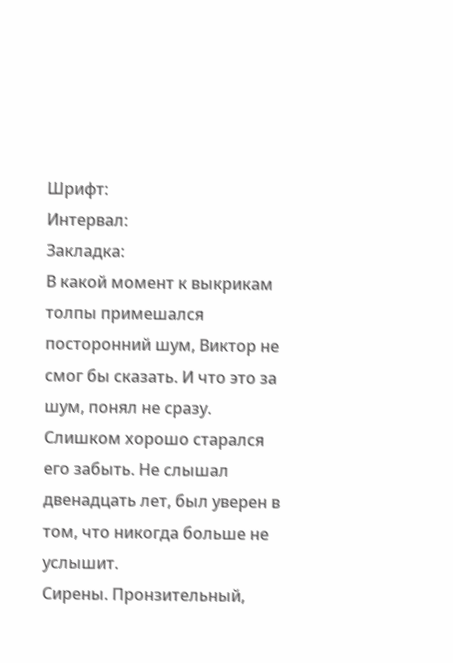Шрифт:
Интервал:
Закладка:
В какой момент к выкрикам толпы примешался посторонний шум, Виктор не смог бы сказать. И что это за шум, понял не сразу. Слишком хорошо старался его забыть. Не слышал двенадцать лет, был уверен в том, что никогда больше не услышит.
Сирены. Пронзительный,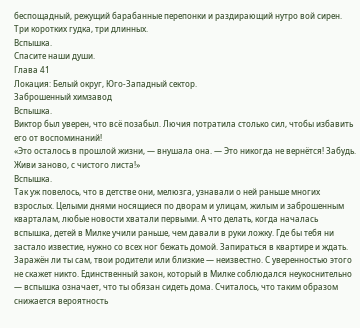беспощадный, режущий барабанные перепонки и раздирающий нутро вой сирен.
Три коротких гудка, три длинных.
Вспышка.
Спасите наши души.
Глава 41
Локация: Белый округ, Юго-Западный сектор.
Заброшенный химзавод
Вспышка.
Виктор был уверен, что всё позабыл. Лючия потратила столько сил, чтобы избавить его от воспоминаний!
«Это осталось в прошлой жизни, — внушала она. — Это никогда не вернётся! Забудь. Живи заново, с чистого листа!»
Вспышка.
Так уж повелось, что в детстве они, мелюзга, узнавали о ней раньше многих взрослых. Целыми днями носящиеся по дворам и улицам, жилым и заброшенным кварталам, любые новости хватали первыми. А что делать, когда началась вспышка, детей в Милке учили раньше, чем давали в руки ложку. Где бы тебя ни застало известие, нужно со всех ног бежать домой. Запираться в квартире и ждать.
Заражён ли ты сам, твои родители или близкие — неизвестно. С уверенностью этого не скажет никто. Единственный закон, который в Милке соблюдался неукоснительно — вспышка означает, что ты обязан сидеть дома. Считалось, что таким образом снижается вероятность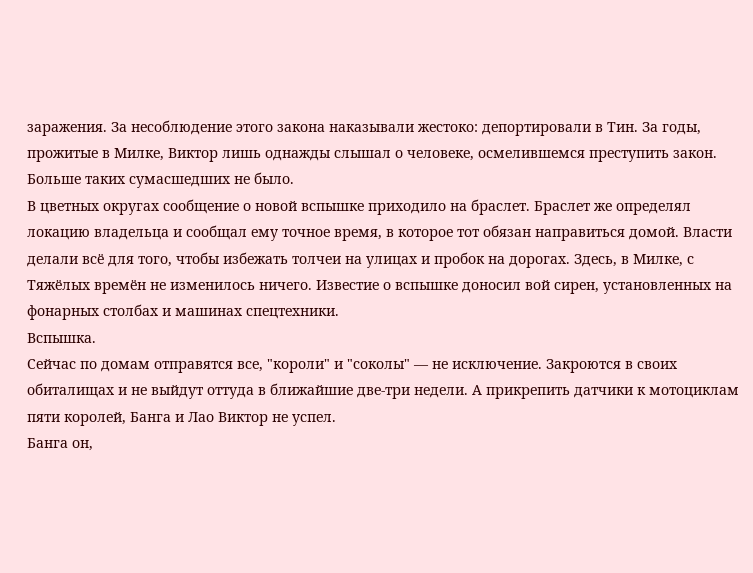заражения. За несоблюдение этого закона наказывали жестоко: депортировали в Тин. За годы, прожитые в Милке, Виктор лишь однажды слышал о человеке, осмелившемся преступить закон. Больше таких сумасшедших не было.
В цветных округах сообщение о новой вспышке приходило на браслет. Браслет же определял локацию владельца и сообщал ему точное время, в которое тот обязан направиться домой. Власти делали всё для того, чтобы избежать толчеи на улицах и пробок на дорогах. Здесь, в Милке, с Тяжёлых времён не изменилось ничего. Известие о вспышке доносил вой сирен, установленных на фонарных столбах и машинах спецтехники.
Вспышка.
Сейчас по домам отправятся все, "короли" и "соколы" — не исключение. Закроются в своих обиталищах и не выйдут оттуда в ближайшие две-три недели. А прикрепить датчики к мотоциклам пяти королей, Банга и Лао Виктор не успел.
Банга он,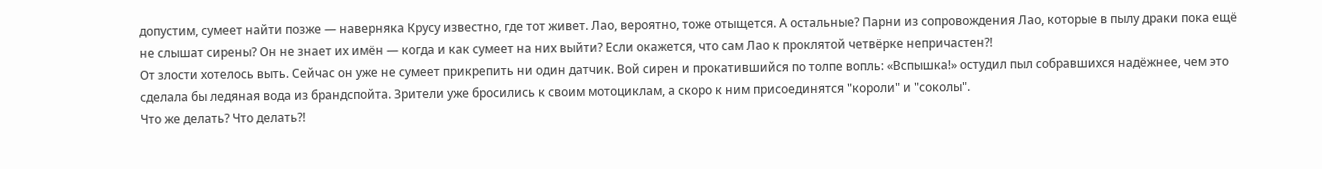допустим, сумеет найти позже — наверняка Крусу известно, где тот живет. Лао, вероятно, тоже отыщется. А остальные? Парни из сопровождения Лао, которые в пылу драки пока ещё не слышат сирены? Он не знает их имён — когда и как сумеет на них выйти? Если окажется, что сам Лао к проклятой четвёрке непричастен?!
От злости хотелось выть. Сейчас он уже не сумеет прикрепить ни один датчик. Вой сирен и прокатившийся по толпе вопль: «Вспышка!» остудил пыл собравшихся надёжнее, чем это сделала бы ледяная вода из брандспойта. Зрители уже бросились к своим мотоциклам, а скоро к ним присоединятся "короли" и "соколы".
Что же делать? Что делать?!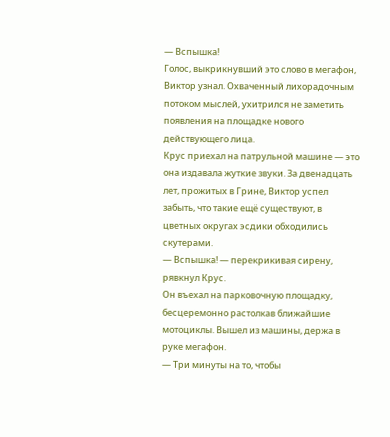— Вспышка!
Голос, выкрикнувший это слово в мегафон, Виктор узнал. Охваченный лихорадочным потоком мыслей, ухитрился не заметить появления на площадке нового действующего лица.
Крус приехал на патрульной машине — это она издавала жуткие звуки. За двенадцать лет, прожитых в Грине, Виктор успел забыть, что такие ещё существуют, в цветных округах эсдики обходились скутерами.
— Вспышка! — перекрикивая сирену, рявкнул Крус.
Он въехал на парковочную площадку, бесцеремонно растолкав ближайшие мотоциклы. Вышел из машины, держа в руке мегафон.
— Три минуты на то, чтобы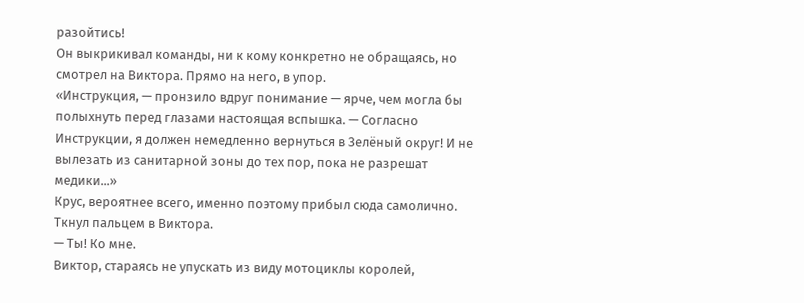разойтись!
Он выкрикивал команды, ни к кому конкретно не обращаясь, но смотрел на Виктора. Прямо на него, в упор.
«Инструкция, — пронзило вдруг понимание — ярче, чем могла бы полыхнуть перед глазами настоящая вспышка. — Согласно Инструкции, я должен немедленно вернуться в Зелёный округ! И не вылезать из санитарной зоны до тех пор, пока не разрешат медики...»
Крус, вероятнее всего, именно поэтому прибыл сюда самолично. Ткнул пальцем в Виктора.
— Ты! Ко мне.
Виктор, стараясь не упускать из виду мотоциклы королей,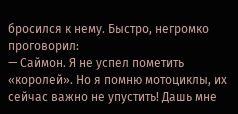бросился к нему. Быстро, негромко проговорил:
— Саймон. Я не успел пометить «королей». Но я помню мотоциклы, их сейчас важно не упустить! Дашь мне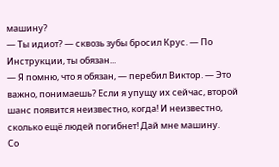машину?
— Ты идиот? — сквозь зубы бросил Крус. — По Инструкции, ты обязан...
— Я помню, что я обязан, — перебил Виктор. — Это важно, понимаешь? Если я упущу их сейчас, второй шанс появится неизвестно, когда! И неизвестно, сколько ещё людей погибнет! Дай мне машину.
Со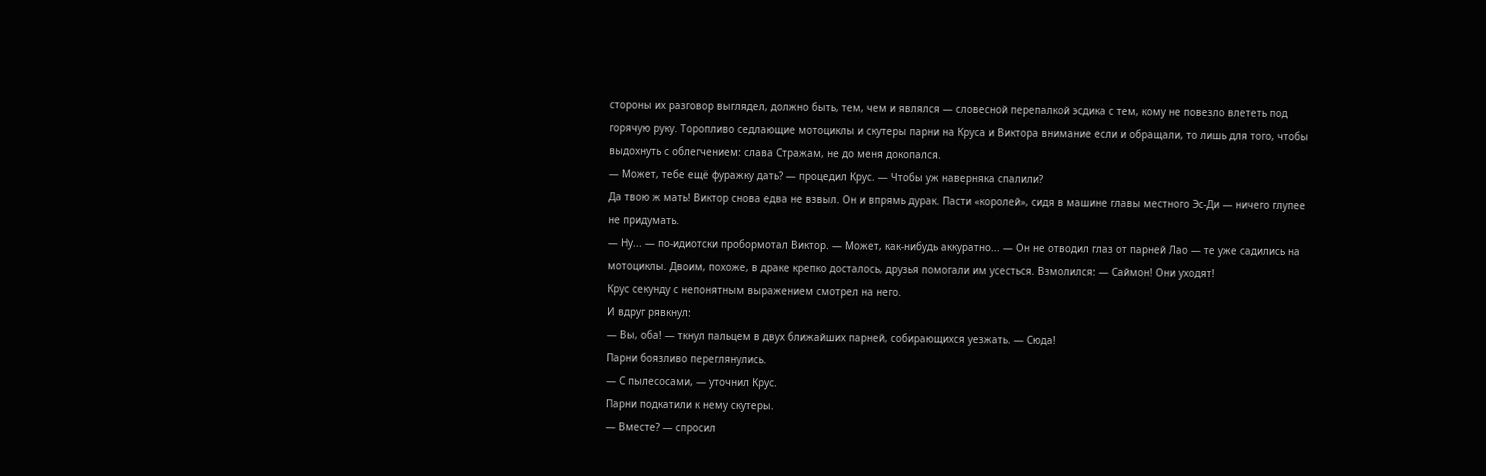стороны их разговор выглядел, должно быть, тем, чем и являлся — словесной перепалкой эсдика с тем, кому не повезло влететь под горячую руку. Торопливо седлающие мотоциклы и скутеры парни на Круса и Виктора внимание если и обращали, то лишь для того, чтобы выдохнуть с облегчением: слава Стражам, не до меня докопался.
— Может, тебе ещё фуражку дать? — процедил Крус. — Чтобы уж наверняка спалили?
Да твою ж мать! Виктор снова едва не взвыл. Он и впрямь дурак. Пасти «королей», сидя в машине главы местного Эс-Ди — ничего глупее не придумать.
— Ну... — по-идиотски пробормотал Виктор. — Может, как-нибудь аккуратно... — Он не отводил глаз от парней Лао — те уже садились на мотоциклы. Двоим, похоже, в драке крепко досталось, друзья помогали им усесться. Взмолился: — Саймон! Они уходят!
Крус секунду с непонятным выражением смотрел на него.
И вдруг рявкнул:
— Вы, оба! — ткнул пальцем в двух ближайших парней, собирающихся уезжать. — Сюда!
Парни боязливо переглянулись.
— С пылесосами, — уточнил Крус.
Парни подкатили к нему скутеры.
— Вместе? — спросил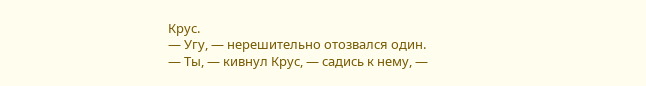Крус.
— Угу, — нерешительно отозвался один.
— Ты, — кивнул Крус, — садись к нему, —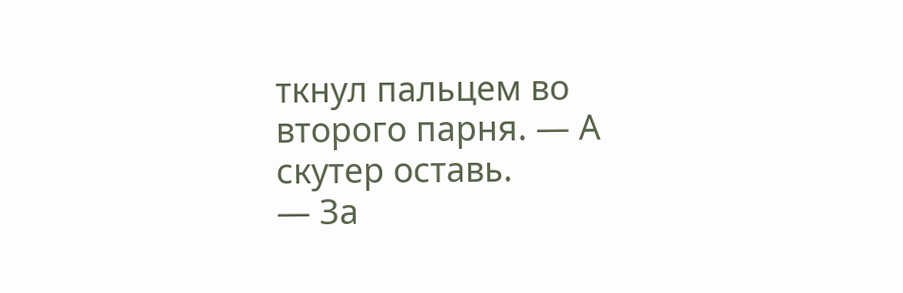ткнул пальцем во второго парня. — А скутер оставь.
— За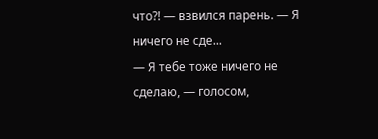что?! — взвился парень. — Я ничего не сде...
— Я тебе тоже ничего не сделаю, — голосом,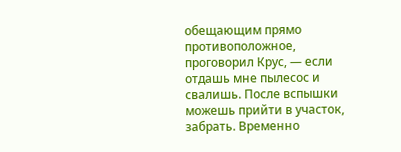обещающим прямо противоположное, проговорил Крус, — если отдашь мне пылесос и свалишь. После вспышки можешь прийти в участок, забрать. Временно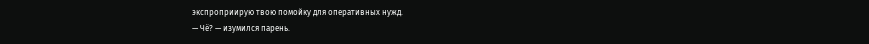экспроприирую твою помойку для оперативных нужд.
— Чё? — изумился парень.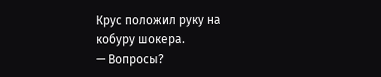Крус положил руку на кобуру шокера.
— Вопросы?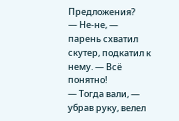Предложения?
— Не-не, — парень схватил скутер, подкатил к нему. — Всё понятно!
— Тогда вали, — убрав руку, велел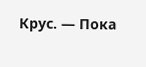Крус. — Пока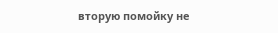вторую помойку не